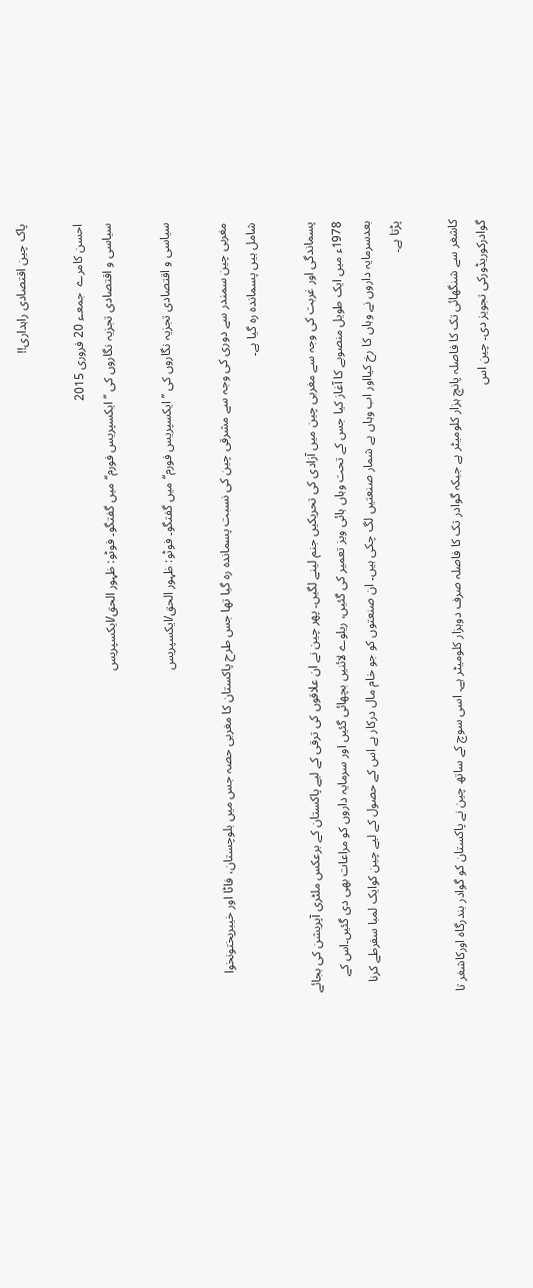پاک چین اقتصادی راہداری!!

احسن کامرے  جمعـء 20 فروری 2015
سیاسی و اقتصادی تجزیہ نگاروں کی ’’ایکسپریس فورم‘‘ میں گفتگو۔ فوٹو: ظہور الحق/ایکسپریس

سیاسی و اقتصادی تجزیہ نگاروں کی ’’ایکسپریس فورم‘‘ میں گفتگو۔ فوٹو: ظہور الحق/ایکسپریس

مغربی چین سمندر سے دوری کی وجہ سے مشرقی چین کی نسبت پسماندہ رہ گیا تھا جس طرح پاکستان کا مغربی حصہ جس میں بلوچستان، فاٹا اور خیبرپختونخوا شامل ہیں پسماندہ رہ گیا ہے۔

پسماندگی اور غربت کی وجہ سے مغربی چین میں آزادی کی تحریکیں جنم لینے لگیں۔ پھر چین نے ان علاقوں کی ترقی کے لیے پاکستان کے برعکس ملٹری آپریشن کی بجائے 1978ء میں ایک طویل منصوبے کا آغاز کیا جس کے تحت وہاں ہائی ویز تعمیر کی گئیں، ریلوے لائنیں بچھائی گئیں اور سرمایہ داروں کو مراعات بھی دی گئیں۔اس کے بعدسرمایہ داروں نے وہاں کا رخ کیااور اب وہاں بے شمار صنعتیں لگ چکی ہیں۔ ان صنعتوں کو جو خام مال درکار ہے اس کے حصول کے لیے چین کوایک لمبا سفرطے کرنا پڑتا ہے۔

کاشغر سے شنگھائی تک کا فاصلہ پانچ ہزار کلومیٹر ہے جبکہ گوادر تک کا فاصلہ صرف دوہزار کلومیٹر ہے۔ اسی سوچ کے ساتھ چین نے پاکستان کو گوادر بندرگاہ اورکاشغر تا گوادرکوریڈورکی تجویز دی۔ چین اس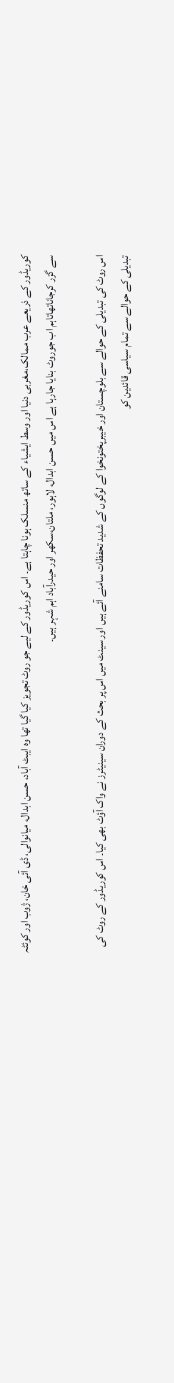کوریڈور کے ذریعے عرب ممالک،مغربی دنیا اور وسط ایشیاء کے ساتھ منسلک ہونا چاہتا ہے۔ اس کوریڈور کے لیے جو روٹ تجویز کیا گیا تھا وہ ایبٹ آباد، حسن ابدال، میانوالی، ڈی آئی خان، ژوب اور کوئٹہ سے گزر کرجاناتھاتاہم اب جوروٹ بنایا جارہا ہے اس میں حسن ابدال، لاہور، ملتان،سکھر اور حیدرآباد اہم شہر ہیں۔

اس روٹ کی تبدیلی کے حوالے سے بلوچستان اور خیبرپختونخوا کے لوگوں کے شدید تحفظات سامنے آئے ہیں اور سینٹ میں اس پر بحث کے دوران سینیٹرز نے واک آؤٹ بھی کیا۔ اس کوریڈور کے روٹ کی تبدیلی کے حوالے سے تمام سیاسی قائدین کو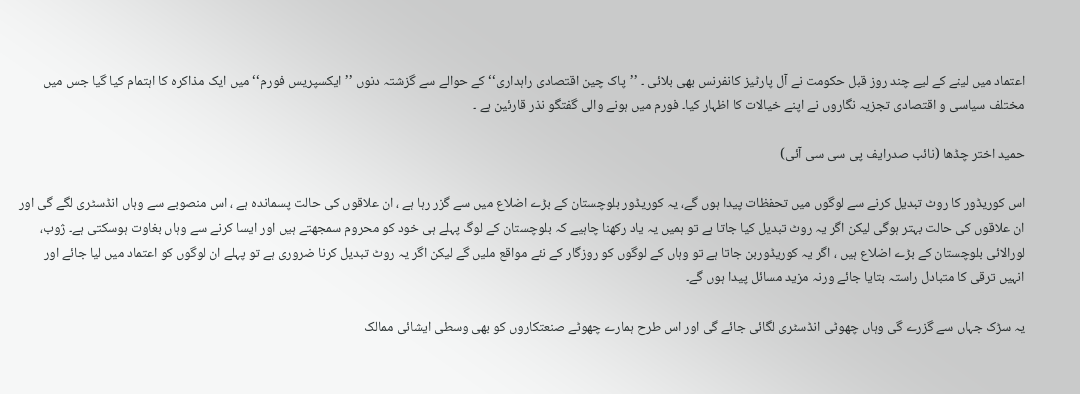اعتماد میں لینے کے لیے چند روز قبل حکومت نے آل پارٹیز کانفرنس بھی بلائی ۔ ’’پاک چین اقتصادی راہداری‘‘ کے حوالے سے گزشتہ دنوں ’’ایکسپریس فورم‘‘ میں ایک مذاکرہ کا اہتمام کیا گیا جس میں مختلف سیاسی و اقتصادی تجزیہ نگاروں نے اپنے خیالات کا اظہار کیا۔ فورم میں ہونے والی گفتگو نذر قارئین ہے ۔

حمید اختر چڈھا (نائب صدرایف پی سی سی آئی)

اس کوریڈور کا روٹ تبدیل کرنے سے لوگوں میں تحفظات پیدا ہوں گے، یہ کوریڈور بلوچستان کے بڑے اضلاع میں سے گزر رہا ہے ، ان علاقوں کی حالت پسماندہ ہے ، اس منصوبے سے وہاں انڈسٹری لگے گی اور ان علاقوں کی حالت بہتر ہوگی لیکن اگر یہ روٹ تبدیل کیا جاتا ہے تو ہمیں یہ یاد رکھنا چاہیے کہ بلوچستان کے لوگ پہلے ہی خود کو محروم سمجھتے ہیں اور ایسا کرنے سے وہاں بغاوت ہوسکتی ہے۔ ژوب، لورالائی بلوچستان کے بڑے اضلاع ہیں ، اگر یہ کوریڈوربن جاتا ہے تو وہاں کے لوگوں کو روزگار کے نئے مواقع ملیں گے لیکن اگر یہ روٹ تبدیل کرنا ضروری ہے تو پہلے ان لوگوں کو اعتماد میں لیا جائے اور انہیں ترقی کا متبادل راستہ بتایا جائے ورنہ مزید مسائل پیدا ہوں گے۔

یہ سڑک جہاں سے گزرے گی وہاں چھوٹی انڈسٹری لگائی جائے گی اور اس طرح ہمارے چھوٹے صنعتکاروں کو بھی وسطی ایشائی ممالک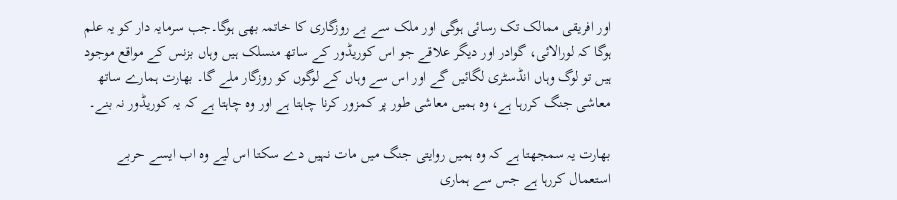اور افریقی ممالک تک رسائی ہوگی اور ملک سے بے روزگاری کا خاتمہ بھی ہوگا۔جب سرمایہ دار کو یہ علم ہوگا کہ لورالائی، گوادر اور دیگر علاقے جو اس کوریڈور کے ساتھ منسلک ہیں وہاں بزنس کے مواقع موجود ہیں تو لوگ وہاں انڈسٹری لگائیں گے اور اس سے وہاں کے لوگوں کو روزگار ملے گا۔ بھارت ہمارے ساتھ معاشی جنگ کررہا ہے، وہ ہمیں معاشی طور پر کمزور کرنا چاہتا ہے اور وہ چاہتا ہے کہ یہ کوریڈور نہ بنے۔

بھارت یہ سمجھتا ہے کہ وہ ہمیں روایتی جنگ میں مات نہیں دے سکتا اس لیے وہ اب ایسے حربے استعمال کررہا ہے جس سے ہماری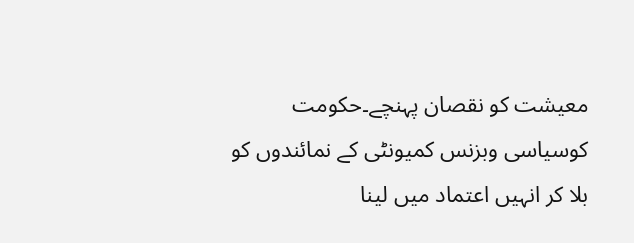معیشت کو نقصان پہنچے۔حکومت کوسیاسی وبزنس کمیونٹی کے نمائندوں کو بلا کر انہیں اعتماد میں لینا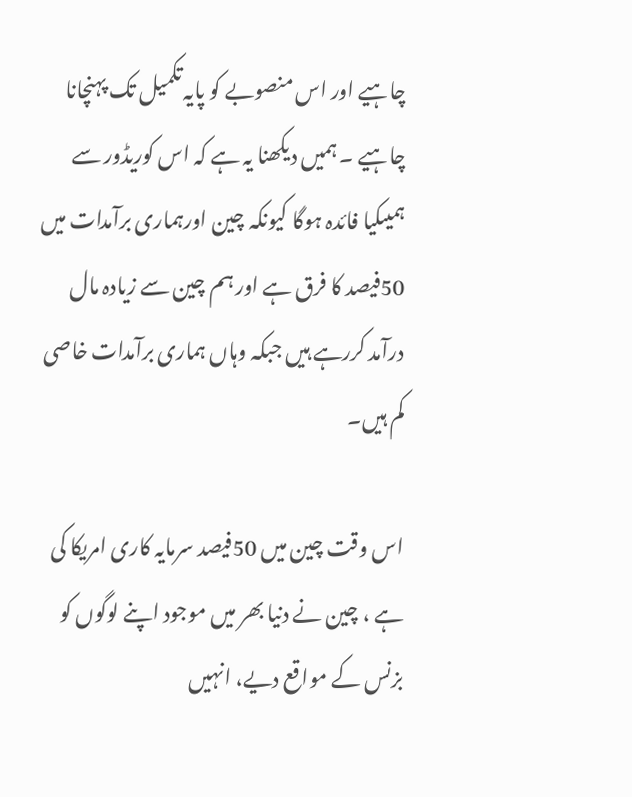چاہیے اور اس منصوبے کو پایہ تکمیل تک پہنچانا چاہیے ۔ ہمیں دیکھنا یہ ہے کہ اس کوریڈور سے ہمیںکیا فائدہ ہوگا کیونکہ چین اورہماری برآمدات میں 50فیصد کا فرق ہے اور ہم چین سے زیادہ مال درآمد کررہے ہیں جبکہ وہاں ہماری برآمدات خاصی کم ہیں۔

اس وقت چین میں 50فیصد سرمایہ کاری امریکا کی ہے ، چین نے دنیا بھر میں موجود اپنے لوگوں کو بزنس کے مواقع دیے، انہیں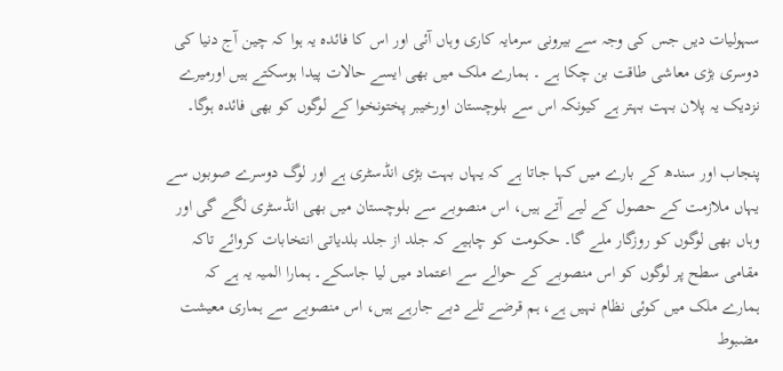سہولیات دیں جس کی وجہ سے بیرونی سرمایہ کاری وہاں آئی اور اس کا فائدہ یہ ہوا کہ چین آج دنیا کی دوسری بڑی معاشی طاقت بن چکا ہے ۔ ہمارے ملک میں بھی ایسے حالات پیدا ہوسکتے ہیں اورمیرے نزدیک یہ پلان بہت بہتر ہے کیونکہ اس سے بلوچستان اورخیبر پختونخوا کے لوگوں کو بھی فائدہ ہوگا۔

پنجاب اور سندھ کے بارے میں کہا جاتا ہے کہ یہاں بہت بڑی انڈسٹری ہے اور لوگ دوسرے صوبوں سے یہاں ملازمت کے حصول کے لیے آتے ہیں، اس منصوبے سے بلوچستان میں بھی انڈسٹری لگے گی اور وہاں بھی لوگوں کو روزگار ملے گا۔ حکومت کو چاہیے کہ جلد از جلد بلدیاتی انتخابات کروائے تاکہ مقامی سطح پر لوگوں کو اس منصوبے کے حوالے سے اعتماد میں لیا جاسکے۔ ہمارا المیہ یہ ہے کہ ہمارے ملک میں کوئی نظام نہیں ہے، ہم قرضے تلے دبے جارہے ہیں، اس منصوبے سے ہماری معیشت مضبوط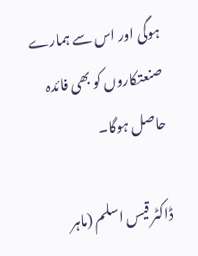ہوگی اور اس سے ہمارے صنعتکاروں کو بھی فائدہ حاصل ہوگا۔

ڈاکٹر قیس اسلم (ماہر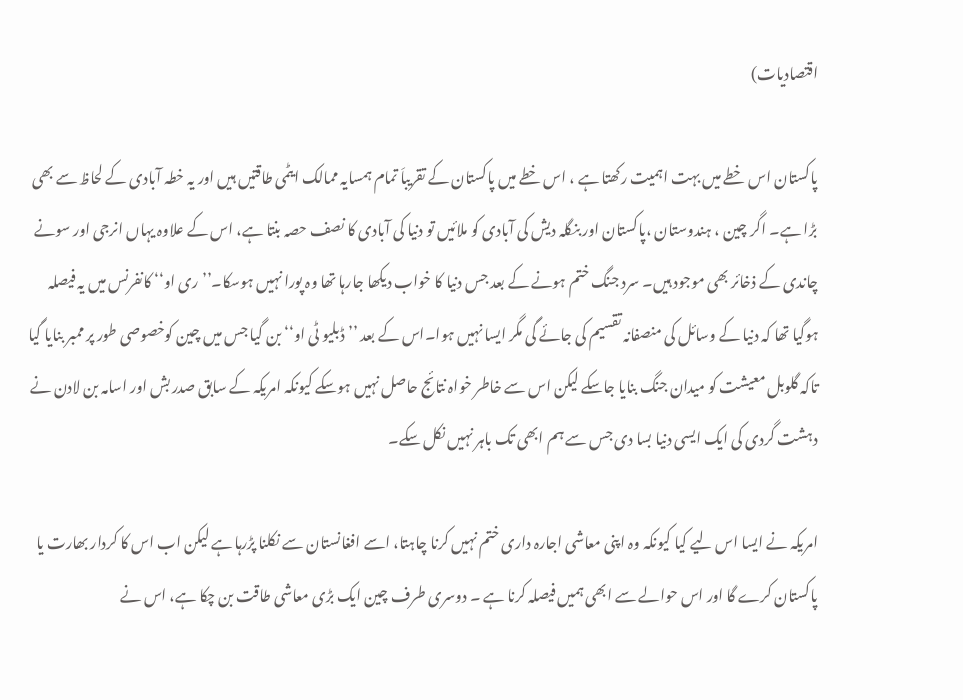اقتصادیات)

پاکستان اس خطے میں بہت اہمیت رکھتا ہے ، اس خطے میں پاکستان کے تقریباَ تمام ہمسایہ ممالک ایٹمی طاقتیں ہیں اور یہ خطہ آبادی کے لحاظ سے بھی بڑا ہے۔ اگر چین ، ہندوستان ،پاکستان اور بنگلہ دیش کی آبادی کو ملائیں تو دنیا کی آبادی کا نصف حصہ بنتا ہے، اس کے علاوہ یہاں انرجی اور سونے چاندی کے ذخائر بھی موجود ہیں۔ سرد جنگ ختم ہونے کے بعد جس دنیا کا خواب دیکھا جارہا تھا وہ پورا نہیں ہوسکا۔’’ری او‘‘ کانفرنس میں یہ فیصلہ ہوگیا تھا کہ دنیا کے وسائل کی منصفانہ تقسیم کی جائے گی مگر ایسا نہیں ہوا۔اس کے بعد ’’ڈبلیو ٹی او‘‘ بن گیا جس میں چین کوخصوصی طور پر ممبر بنایا گیا تاکہ گلوبل معیشت کو میدان جنگ بنایا جاسکے لیکن اس سے خاطر خواہ نتائج حاصل نہیں ہوسکے کیونکہ امریکہ کے سابق صدر بش اور اسامہ بن لادن نے دہشت گردی کی ایک ایسی دنیا بسا دی جس سے ہم ابھی تک باہر نہیں نکل سکے۔

امریکہ نے ایسا اس لیے کیا کیونکہ وہ اپنی معاشی اجارہ داری ختم نہیں کرنا چاہتا، اسے افغانستان سے نکلنا پڑرہا ہے لیکن اب اس کا کردار بھارت یا پاکستان کرے گا اور اس حوالے سے ابھی ہمیں فیصلہ کرنا ہے ۔ دوسری طرف چین ایک بڑی معاشی طاقت بن چکا ہے، اس نے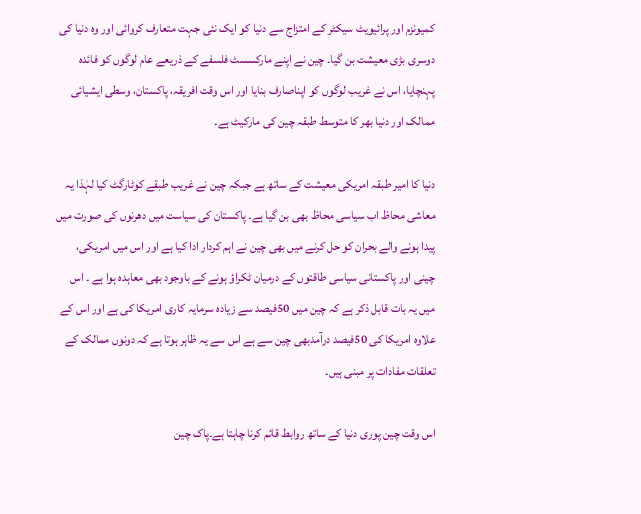کمیونزم اور پرائیویٹ سیکٹر کے امتزاج سے دنیا کو ایک نئی جہت متعارف کروائی اور وہ دنیا کی دوسری بڑی معیشت بن گیا۔ چین نے اپنے مارکسسٹ فلسفے کے ذریعے عام لوگوں کو فائدہ پہنچایا، اس نے غریب لوگوں کو اپناصارف بنایا اور اس وقت افریقہ، پاکستان، وسطی ایشیائی ممالک اور دنیا بھر کا متوسط طبقہ چین کی مارکیٹ ہے۔

دنیا کا امیر طبقہ امریکی معیشت کے ساتھ ہے جبکہ چین نے غریب طبقے کوٹارگٹ کیا لہٰذا یہ معاشی محاظ اب سیاسی محاظ بھی بن گیا ہے۔ پاکستان کی سیاست میں دھرنوں کی صورت میں پیدا ہونے والے بحران کو حل کرنے میں بھی چین نے اہم کردار ادا کیا ہے اور اس میں امریکی، چینی اور پاکستانی سیاسی طاقتوں کے درمیان ٹکراؤ ہونے کے باوجود بھی معاہدہ ہوا ہے ۔ اس میں یہ بات قابل ذکر ہے کہ چین میں 50فیصد سے زیادہ سرمایہ کاری امریکا کی ہے اور اس کے علاوہ امریکا کی 50فیصد درآمدبھی چین سے ہے اس سے یہ ظاہر ہوتا ہے کہ دونوں ممالک کے تعلقات مفادات پر مبنی ہیں۔

اس وقت چین پوری دنیا کے ساتھ روابط قائم کرنا چاہتا ہے۔پاک چین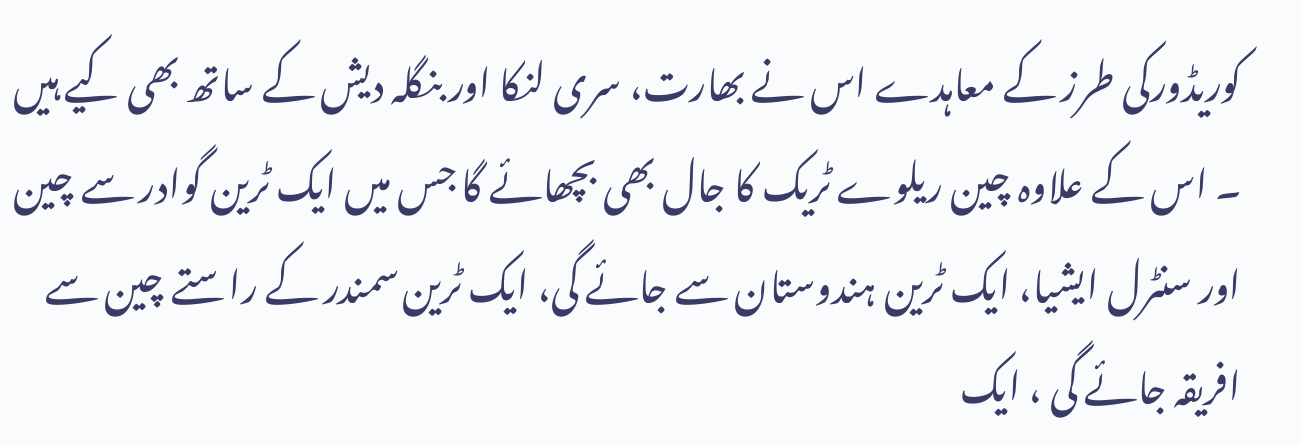کوریڈورکی طرز کے معاہدے اس نے بھارت، سری لنکا اور بنگلہ دیش کے ساتھ بھی کیے ہیں ۔ اس کے علاوہ چین ریلوے ٹریک کا جال بھی بچھائے گا جس میں ایک ٹرین گوادر سے چین اور سنٹرل ایشیا، ایک ٹرین ہندوستان سے جائے گی، ایک ٹرین سمندر کے راستے چین سے افریقہ جائے گی ، ایک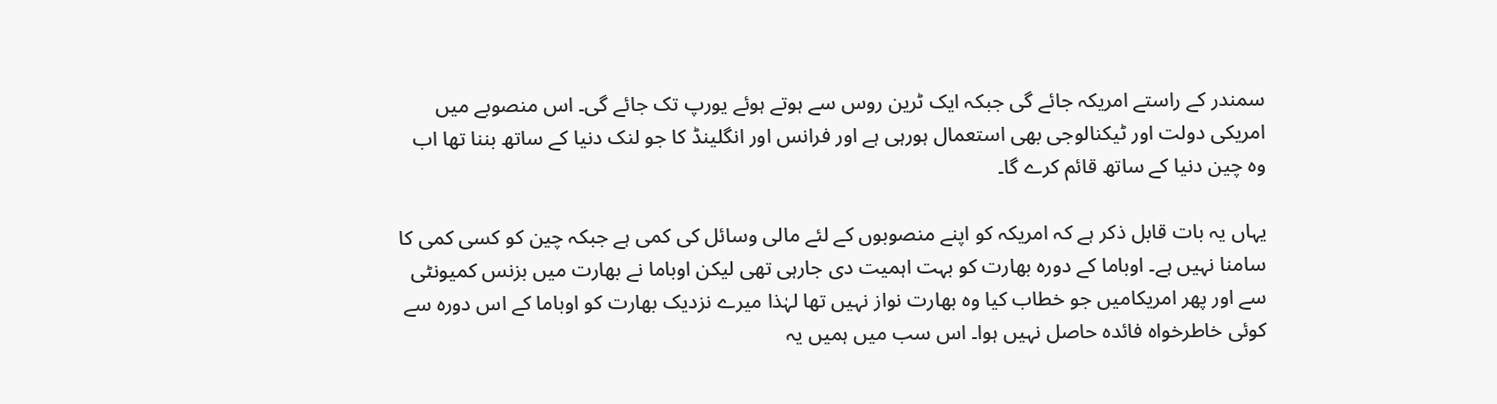سمندر کے راستے امریکہ جائے گی جبکہ ایک ٹرین روس سے ہوتے ہوئے یورپ تک جائے گی۔ اس منصوبے میں امریکی دولت اور ٹیکنالوجی بھی استعمال ہورہی ہے اور فرانس اور انگلینڈ کا جو لنک دنیا کے ساتھ بننا تھا اب وہ چین دنیا کے ساتھ قائم کرے گا۔

یہاں یہ بات قابل ذکر ہے کہ امریکہ کو اپنے منصوبوں کے لئے مالی وسائل کی کمی ہے جبکہ چین کو کسی کمی کا سامنا نہیں ہے۔ اوباما کے دورہ بھارت کو بہت اہمیت دی جارہی تھی لیکن اوباما نے بھارت میں بزنس کمیونٹی سے اور پھر امریکامیں جو خطاب کیا وہ بھارت نواز نہیں تھا لہٰذا میرے نزدیک بھارت کو اوباما کے اس دورہ سے کوئی خاطرخواہ فائدہ حاصل نہیں ہوا۔ اس سب میں ہمیں یہ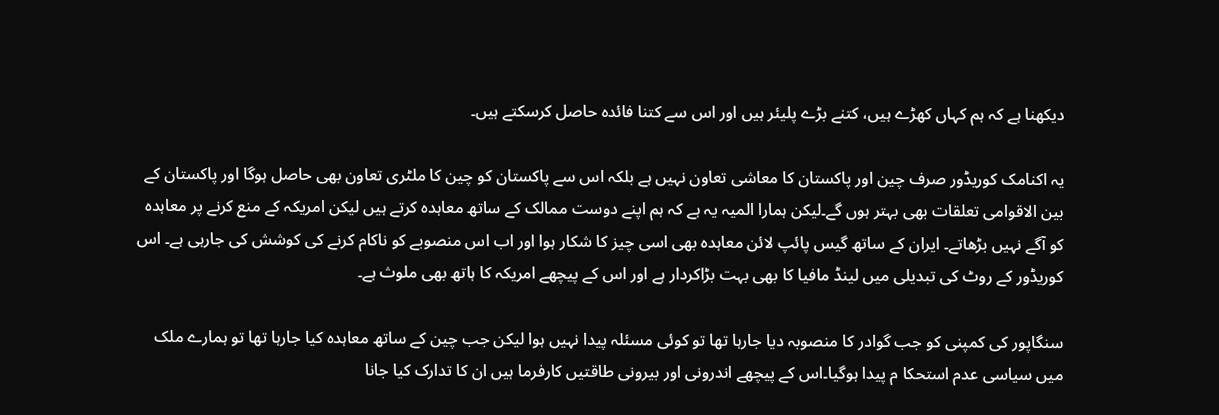دیکھنا ہے کہ ہم کہاں کھڑے ہیں، کتنے بڑے پلیئر ہیں اور اس سے کتنا فائدہ حاصل کرسکتے ہیں۔

یہ اکنامک کوریڈور صرف چین اور پاکستان کا معاشی تعاون نہیں ہے بلکہ اس سے پاکستان کو چین کا ملٹری تعاون بھی حاصل ہوگا اور پاکستان کے بین الاقوامی تعلقات بھی بہتر ہوں گے۔لیکن ہمارا المیہ یہ ہے کہ ہم اپنے دوست ممالک کے ساتھ معاہدہ کرتے ہیں لیکن امریکہ کے منع کرنے پر معاہدہ کو آگے نہیں بڑھاتے۔ ایران کے ساتھ گیس پائپ لائن معاہدہ بھی اسی چیز کا شکار ہوا اور اب اس منصوبے کو ناکام کرنے کی کوشش کی جارہی ہے۔ اس کوریڈور کے روٹ کی تبدیلی میں لینڈ مافیا کا بھی بہت بڑاکردار ہے اور اس کے پیچھے امریکہ کا ہاتھ بھی ملوث ہے۔

سنگاپور کی کمپنی کو جب گوادر کا منصوبہ دیا جارہا تھا تو کوئی مسئلہ پیدا نہیں ہوا لیکن جب چین کے ساتھ معاہدہ کیا جارہا تھا تو ہمارے ملک میں سیاسی عدم استحکا م پیدا ہوگیا۔اس کے پیچھے اندرونی اور بیرونی طاقتیں کارفرما ہیں ان کا تدارک کیا جانا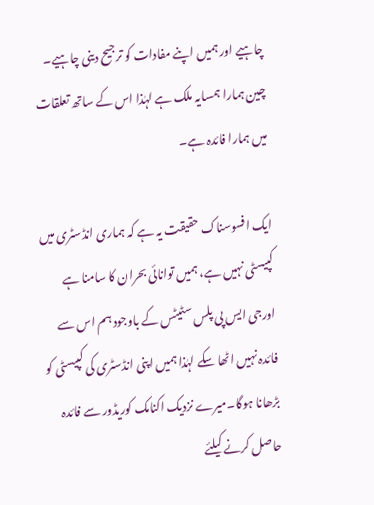چاہیے اور ہمیں اپنے مفادات کو ترجیح دینی چاہیے۔ چین ہمارا ہمسایہ ملک ہے لہٰذا اس کے ساتھ تعلقات میں ہمارا فائدہ ہے۔

ایک افسوسناک حقیقت یہ ہے کہ ہماری انڈسٹری میں کپیسٹی نہیں ہے، ہمیں توانائی بحران کا سامنا ہے اورجی ایس پی پلس سٹیٹس کے باوجود ہم اس سے فائدہ نہیں اٹھا سکے لہٰذا ہمیں اپنی انڈسٹری کی کپیسٹی کو بڑھانا ہوگا۔میرے نزدیک اکنامک کوریڈور سے فائدہ حاصل کرنے کیلئے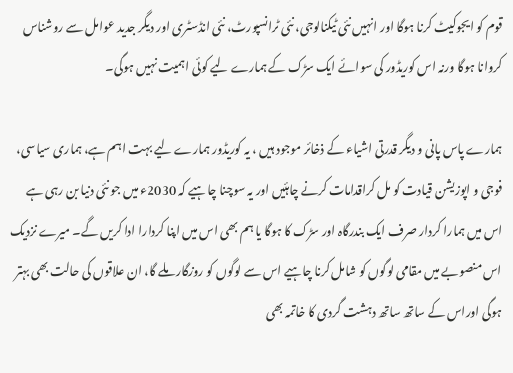قوم کو ایجوکیٹ کرنا ہوگا اور انہیں نئی ٹیکنالوجی، نئی ٹرانسپورٹ، نئی انڈسٹری اور دیگر جدید عوامل سے روشناس کروانا ہوگا ورنہ اس کوریڈور کی سوائے ایک سڑک کے ہمارے لیے کوئی اہمیت نہیں ہوگی۔

ہمارے پاس پانی و دیگر قدرتی اشیاء کے ذخائر موجود ہیں ، یہ کوریڈور ہمارے لیے بہت اہم ہے، ہماری سیاسی، فوجی و اپوزیشن قیادت کو مل کراقدامات کرنے چاہئیں اور یہ سوچنا چاہیے کہ 2030ء میں جو نئی دنیا بن رہی ہے اس میں ہمارا کردار صرف ایک بندرگاہ اور سڑک کا ہوگا یا ہم بھی اس میں اپنا کردارا ادا کریں گے۔ میرے نزدیک اس منصوبے میں مقامی لوگوں کو شامل کرنا چاہیے اس سے لوگوں کو روزگار ملے گا، ان علاقوں کی حالت بھی بہتر ہوگی اوراس کے ساتھ ساتھ دہشت گردی کا خاتمہ بھی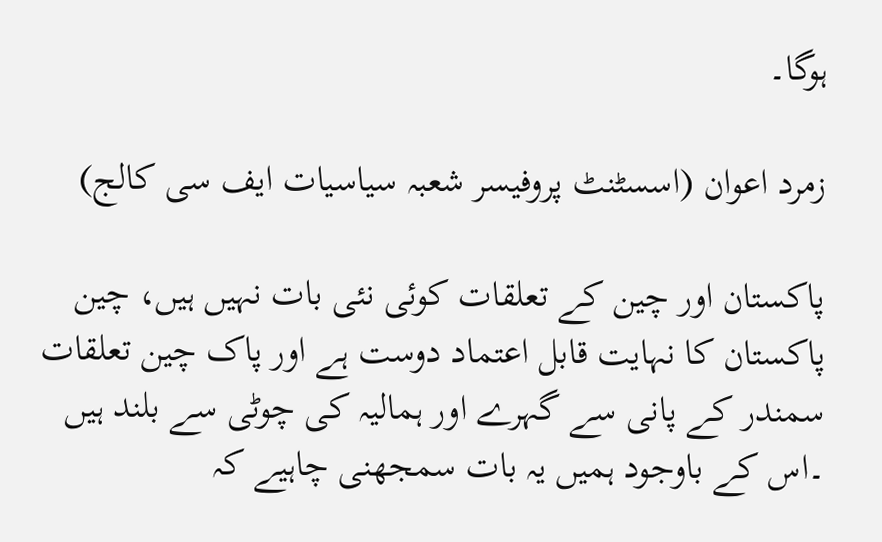ہوگا۔

زمرد اعوان (اسسٹنٹ پروفیسر شعبہ سیاسیات ایف سی کالج)

پاکستان اور چین کے تعلقات کوئی نئی بات نہیں ہیں، چین پاکستان کا نہایت قابل اعتماد دوست ہے اور پاک چین تعلقات سمندر کے پانی سے گہرے اور ہمالیہ کی چوٹی سے بلند ہیں ۔اس کے باوجود ہمیں یہ بات سمجھنی چاہیے کہ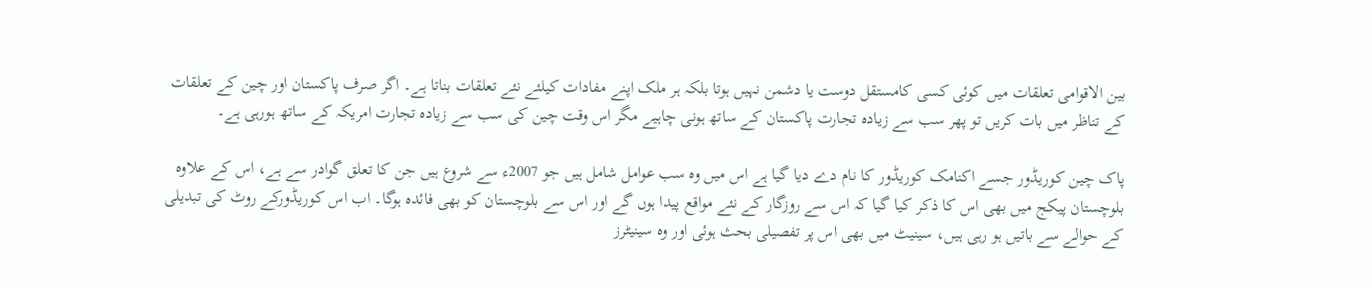بین الاقوامی تعلقات میں کوئی کسی کامستقل دوست یا دشمن نہیں ہوتا بلکہ ہر ملک اپنے مفادات کیلئے نئے تعلقات بناتا ہے۔ اگر صرف پاکستان اور چین کے تعلقات کے تناظر میں بات کریں تو پھر سب سے زیادہ تجارت پاکستان کے ساتھ ہونی چاہیے مگر اس وقت چین کی سب سے زیادہ تجارت امریکہ کے ساتھ ہورہی ہے۔

پاک چین کوریڈور جسے اکنامک کوریڈور کا نام دے دیا گیا ہے اس میں وہ سب عوامل شامل ہیں جو 2007ء سے شروع ہیں جن کا تعلق گوادر سے ہے، اس کے علاوہ بلوچستان پیکج میں بھی اس کا ذکر کیا گیا کہ اس سے روزگار کے نئے مواقع پیدا ہوں گے اور اس سے بلوچستان کو بھی فائدہ ہوگا۔ اب اس کوریڈورکے روٹ کی تبدیلی کے حوالے سے باتیں ہو رہی ہیں، سینیٹ میں بھی اس پر تفصیلی بحث ہوئی اور وہ سینیٹرز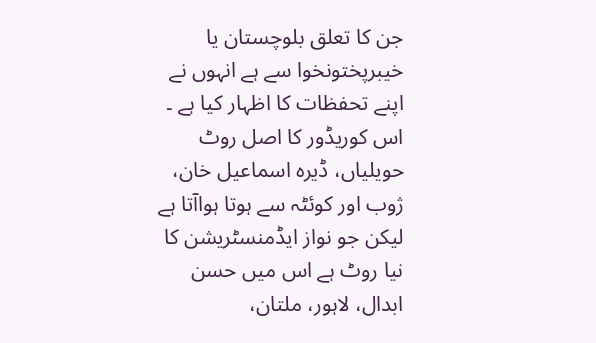جن کا تعلق بلوچستان یا خیبرپختونخوا سے ہے انہوں نے اپنے تحفظات کا اظہار کیا ہے ۔ اس کوریڈور کا اصل روٹ حویلیاں، ڈیرہ اسماعیل خان، ژوب اور کوئٹہ سے ہوتا ہواآتا ہے لیکن جو نواز ایڈمنسٹریشن کا نیا روٹ ہے اس میں حسن ابدال، لاہور، ملتان،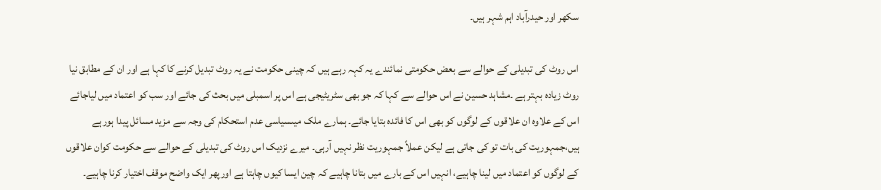سکھر اور حیدرآباد اہم شہر ہیں۔

اس روٹ کی تبدیلی کے حوالے سے بعض حکومتی نمائندے یہ کہہ رہے ہیں کہ چینی حکومت نے یہ روٹ تبدیل کرنے کا کہا ہے اور ان کے مطابق نیا روٹ زیادہ بہتر ہے ۔مشاہد حسین نے اس حوالے سے کہا کہ جو بھی سٹریٹیجی ہے اس پر اسمبلی میں بحث کی جائے اور سب کو اعتماد میں لیاجائے اس کے علاوہ ان علاقوں کے لوگوں کو بھی اس کا فائدہ بتایا جائے۔ ہمارے ملک میںسیاسی عدم استحکام کی وجہ سے مزید مسائل پیدا ہورہے ہیں،جمہوریت کی بات تو کی جاتی ہے لیکن عملاً جمہوریت نظر نہیں آرہی۔ میرے نزدیک اس روٹ کی تبدیلی کے حوالے سے حکومت کوان علاقوں کے لوگوں کو اعتماد میں لینا چاہیے، انہیں اس کے بارے میں بتانا چاہیے کہ چین ایسا کیوں چاہتا ہے اورپھر ایک واضح موقف اختیار کرنا چاہیے۔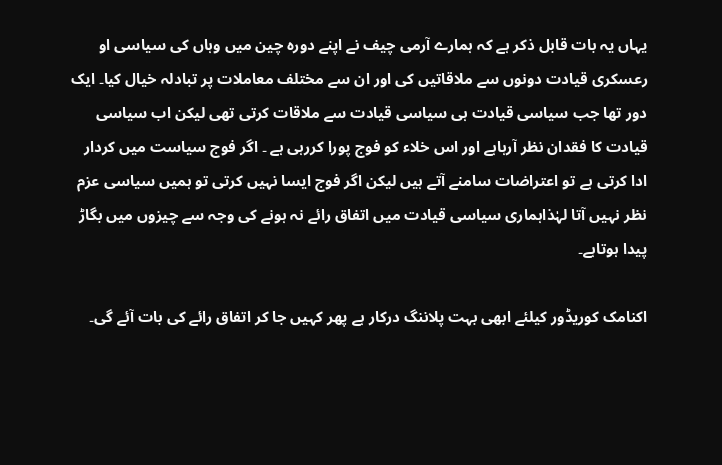یہاں یہ بات قابل ذکر ہے کہ ہمارے آرمی چیف نے اپنے دورہ چین میں وہاں کی سیاسی او رعسکری قیادت دونوں سے ملاقاتیں کی اور ان سے مختلف معاملات پر تبادلہ خیال کیا۔ ایک دور تھا جب سیاسی قیادت ہی سیاسی قیادت سے ملاقات کرتی تھی لیکن اب سیاسی قیادت کا فقدان نظر آرہاہے اور اس خلاء کو فوج پورا کررہی ہے ۔ اگر فوج سیاست میں کردار ادا کرتی ہے تو اعتراضات سامنے آتے ہیں لیکن اگر فوج ایسا نہیں کرتی تو ہمیں سیاسی عزم نظر نہیں آتا لہٰذاہماری سیاسی قیادت میں اتفاق رائے نہ ہونے کی وجہ سے چیزوں میں بگاڑ پیدا ہوتاہے۔

اکنامک کوریڈور کیلئے ابھی بہت پلاننگ درکار ہے پھر کہیں جا کر اتفاق رائے کی بات آئے گی۔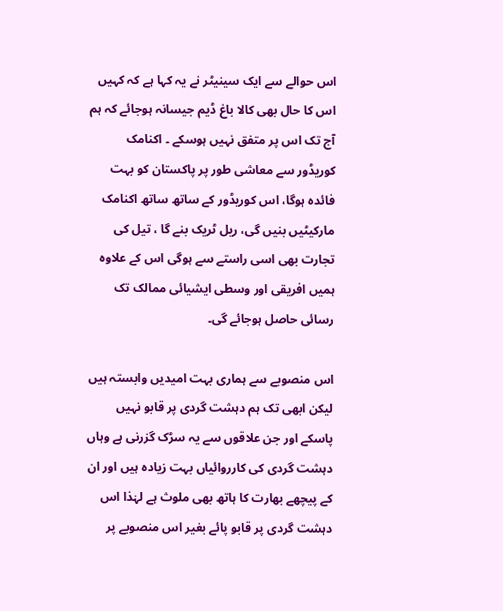اس حوالے سے ایک سینیٹر نے یہ کہا ہے کہ کہیں اس کا حال بھی کالا باغ ڈیم جیسانہ ہوجائے کہ ہم آج تک اس پر متفق نہیں ہوسکے ۔ اکنامک کوریڈور سے معاشی طور پر پاکستان کو بہت فائدہ ہوگا، اس کوریڈور کے ساتھ ساتھ اکنامک مارکیٹیں بنیں گی، ریل ٹریک بنے گا ، تیل کی تجارت بھی اسی راستے سے ہوگی اس کے علاوہ ہمیں افریقی اور وسطی ایشیائی ممالک تک رسائی حاصل ہوجائے گی۔

اس منصوبے سے ہماری بہت امیدیں وابستہ ہیں لیکن ابھی تک ہم دہشت گردی پر قابو نہیں پاسکے اور جن علاقوں سے یہ سڑک گزرنی ہے وہاں دہشت گردی کی کارروائیاں بہت زیادہ ہیں اور ان کے پیچھے بھارت کا ہاتھ بھی ملوث ہے لہٰذا اس دہشت گردی پر قابو پائے بغیر اس منصوبے پر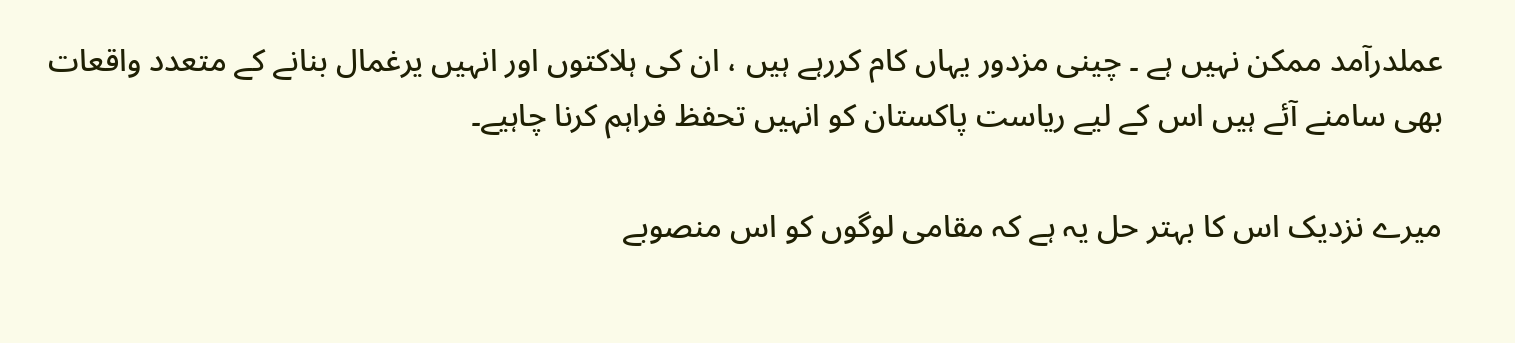عملدرآمد ممکن نہیں ہے ۔ چینی مزدور یہاں کام کررہے ہیں ، ان کی ہلاکتوں اور انہیں یرغمال بنانے کے متعدد واقعات بھی سامنے آئے ہیں اس کے لیے ریاست پاکستان کو انہیں تحفظ فراہم کرنا چاہیے۔

میرے نزدیک اس کا بہتر حل یہ ہے کہ مقامی لوگوں کو اس منصوبے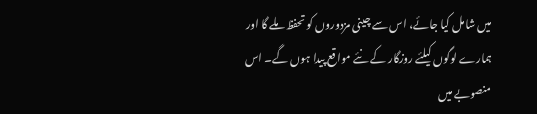میں شامل کیا جائے، اس سے چینی مزدوروں کو تحفظ ملے گا اور ہمارے لوگوں کیلئے روزگار کے نئے مواقع پیدا ہوں گے۔ اس منصوبے میں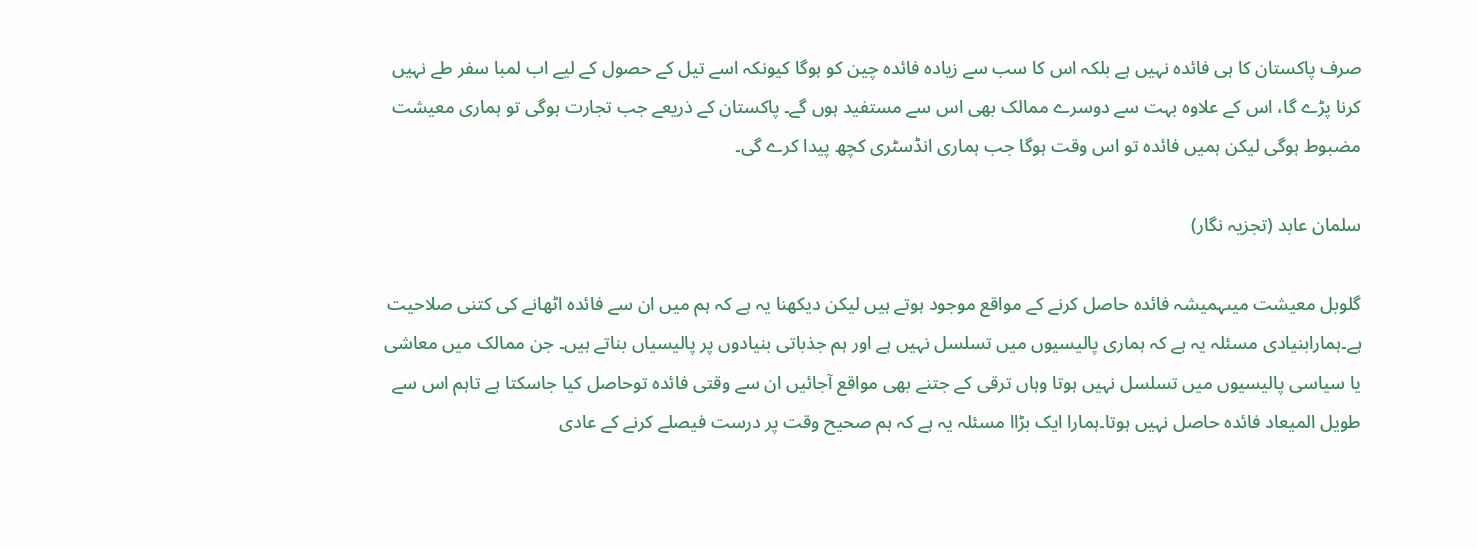صرف پاکستان کا ہی فائدہ نہیں ہے بلکہ اس کا سب سے زیادہ فائدہ چین کو ہوگا کیونکہ اسے تیل کے حصول کے لیے اب لمبا سفر طے نہیں کرنا پڑے گا، اس کے علاوہ بہت سے دوسرے ممالک بھی اس سے مستفید ہوں گے۔ پاکستان کے ذریعے جب تجارت ہوگی تو ہماری معیشت مضبوط ہوگی لیکن ہمیں فائدہ تو اس وقت ہوگا جب ہماری انڈسٹری کچھ پیدا کرے گی۔

سلمان عابد (تجزیہ نگار)

گلوبل معیشت میںہمیشہ فائدہ حاصل کرنے کے مواقع موجود ہوتے ہیں لیکن دیکھنا یہ ہے کہ ہم میں ان سے فائدہ اٹھانے کی کتنی صلاحیت ہے۔ہمارابنیادی مسئلہ یہ ہے کہ ہماری پالیسیوں میں تسلسل نہیں ہے اور ہم جذباتی بنیادوں پر پالیسیاں بناتے ہیں۔ جن ممالک میں معاشی یا سیاسی پالیسیوں میں تسلسل نہیں ہوتا وہاں ترقی کے جتنے بھی مواقع آجائیں ان سے وقتی فائدہ توحاصل کیا جاسکتا ہے تاہم اس سے طویل المیعاد فائدہ حاصل نہیں ہوتا۔ہمارا ایک بڑاا مسئلہ یہ ہے کہ ہم صحیح وقت پر درست فیصلے کرنے کے عادی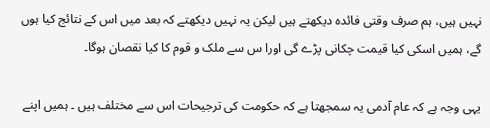نہیں ہیں، ہم صرف وقتی فائدہ دیکھتے ہیں لیکن یہ نہیں دیکھتے کہ بعد میں اس کے نتائج کیا ہوں گے، ہمیں اسکی کیا قیمت چکانی پڑے گی اورا س سے ملک و قوم کا کیا نقصان ہوگا۔

یہی وجہ ہے کہ عام آدمی یہ سمجھتا ہے کہ حکومت کی ترجیحات اس سے مختلف ہیں ۔ ہمیں اپنے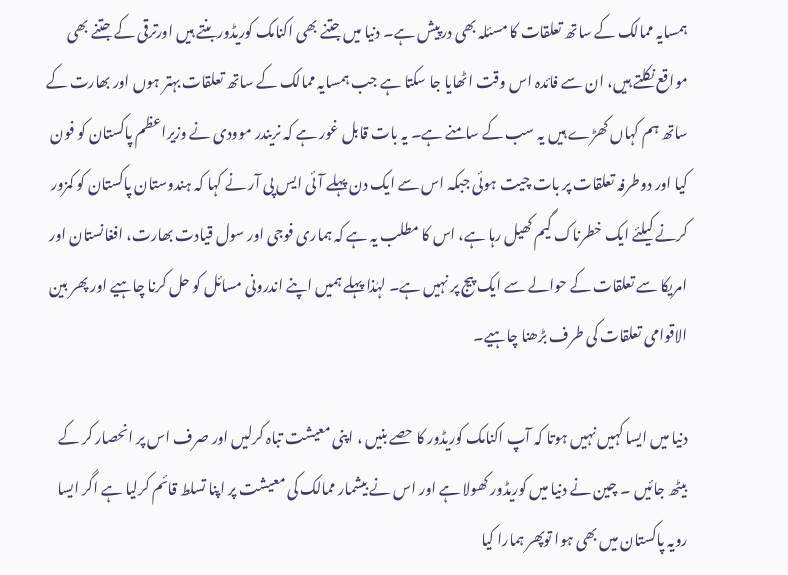ہمسایہ ممالک کے ساتھ تعلقات کا مسئلہ بھی درپیش ہے۔ دنیا میں جتنے بھی اکنامک کوریڈوربنتے ہیں اورترقی کے جتنے بھی مواقع نکلتے ہیں، ان سے فائدہ اس وقت اٹھایا جا سکتا ہے جب ہمسایہ ممالک کے ساتھ تعلقات بہتر ہوں اور بھارت کے ساتھ ہم کہاں کھڑے ہیں یہ سب کے سامنے ہے۔ یہ بات قابل غور ہے کہ نریندر موودی نے وزیراعظم پاکستان کو فون کیا اور دوطرفہ تعلقات پر بات چیت ہوئی جبکہ اس سے ایک دن پہلے آئی ایس پی آر نے کہا کہ ہندوستان پاکستان کو کمزور کرنے کیلئے ایک خطرناک گیم کھیل رہا ہے، اس کا مطلب یہ ہے کہ ہماری فوجی اور سول قیادت بھارت، افغانستان اور امریکا سے تعلقات کے حوالے سے ایک پیج پر نہیں ہے۔ لہٰذا پہلے ہمیں اپنے اندرونی مسائل کو حل کرنا چاہیے اور پھر بین الاقوامی تعلقات کی طرف بڑھنا چاہیے۔

دنیا میں ایسا کہیں نہیں ہوتا کہ آپ اکنامک کوریڈور کا حصے بنیں ، اپنی معیشت تباہ کرلیں اور صرف اس پر انحصار کر کے بیٹھ جائیں ۔ چین نے دنیا میں کوریڈور کھولا ہے اور اس نے بیشمار ممالک کی معیشت پر اپنا تسلط قائم کرلیا ہے اگر ایسا رویہ پاکستان میں بھی ہوا توپھر ہمارا کیا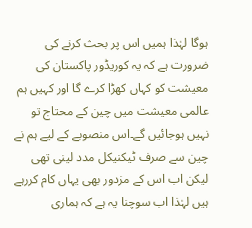ہوگا لہٰذا ہمیں اس پر بحث کرنے کی ضرورت ہے کہ یہ کوریڈور پاکستان کی معیشت کو کہاں کھڑا کرے گا اور کہیں ہم عالمی معیشت میں چین کے محتاج تو نہیں ہوجائیں گے۔اس منصوبے کے لیے ہم نے چین سے صرف ٹیکنیکل مدد لینی تھی لیکن اب اس کے مزدور بھی یہاں کام کررہے ہیں لہٰذا اب سوچنا یہ ہے کہ ہماری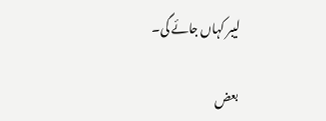لیبر کہاں جائے گی۔

بعض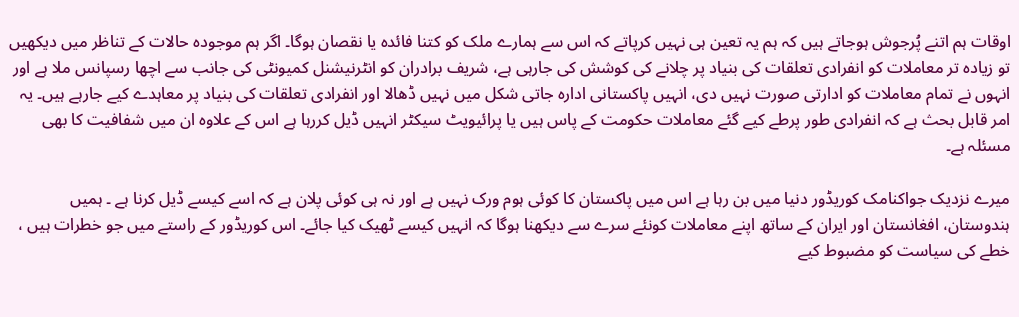اوقات ہم اتنے پُرجوش ہوجاتے ہیں کہ ہم یہ تعین ہی نہیں کرپاتے کہ اس سے ہمارے ملک کو کتنا فائدہ یا نقصان ہوگا۔ اگر ہم موجودہ حالات کے تناظر میں دیکھیں تو زیادہ تر معاملات کو انفرادی تعلقات کی بنیاد پر چلانے کی کوشش کی جارہی ہے، شریف برادران کو انٹرنیشنل کمیونٹی کی جانب سے اچھا رسپانس ملا ہے اور انہوں نے تمام معاملات کو ادارتی صورت نہیں دی، انہیں پاکستانی ادارہ جاتی شکل میں نہیں ڈھالا اور انفرادی تعلقات کی بنیاد پر معاہدے کیے جارہے ہیں۔ یہ امر قابل بحث ہے کہ انفرادی طور پرطے کیے گئے معاملات حکومت کے پاس ہیں یا پرائیویٹ سیکٹر انہیں ڈیل کررہا ہے اس کے علاوہ ان میں شفافیت کا بھی مسئلہ ہے۔

میرے نزدیک جواکنامک کوریڈور دنیا میں بن رہا ہے اس میں پاکستان کا کوئی ہوم ورک نہیں ہے اور نہ ہی کوئی پلان ہے کہ اسے کیسے ڈیل کرنا ہے ۔ ہمیں ہندوستان، افغانستان اور ایران کے ساتھ اپنے معاملات کونئے سرے سے دیکھنا ہوگا کہ انہیں کیسے ٹھیک کیا جائے۔ اس کوریڈور کے راستے میں جو خطرات ہیں ، خطے کی سیاست کو مضبوط کیے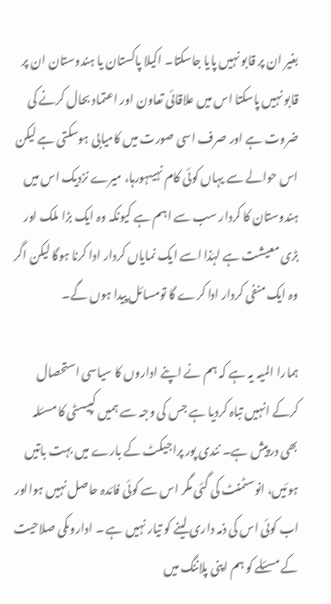بغیر ان پر قابو نہیں پایا جاسکتا۔ اکیلا پاکستان یا ہندوستان ان پر قابو نہیں پاسکتا اس میں علاقائی تعاون اور اعتماد بحال کرنے کی ضروت ہے اور صرف اسی صورت میں کامیابی ہوسکتی ہے لیکن اس حوالے سے یہاں کوئی کام نہیںہورہا، میرے نزدیک اس میں ہندوستان کا کردار سب سے اہم ہے کیونکہ وہ ایک بڑا ملک اور بڑی معیشت ہے لہٰذا اسے ایک نمایاں کردار ادا کرنا ہوگا لیکن اگر وہ ایک منفی کردار ادا کرے گا تومسائل پیدا ہوں گے۔

ہمارا المیہ یہ ہے کہ ہم نے اپنے اداروں کا سیاسی استحصال کرکے انہیں تباہ کردیا ہے جس کی وجہ سے ہمیں کپیسٹی کا مسئلہ بھی درپیش ہے۔ نندی پور پراجیکٹ کے بارے میں بہت باتیں ہوئیں، انوسٹمنٹ کی گئی مگر اس سے کوئی فائدہ حاصل نہیں ہوااور اب کوئی اس کی ذمہ داری لینے کو تیار نہیں ہے ۔ اداروںکی صلاحیت کے مسئلے کو ہم اپنی پلاننگ میں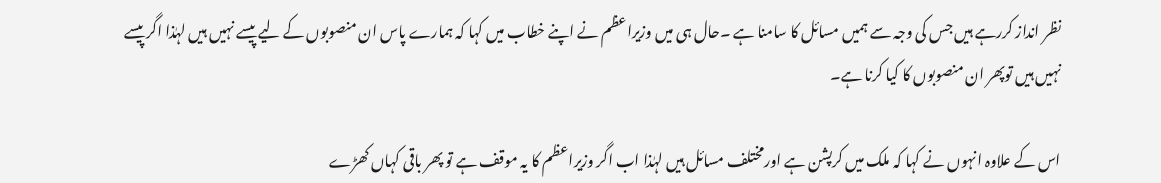نظر انداز کررہے ہیں جس کی وجہ سے ہمیں مسائل کا سامنا ہے ۔حال ہی میں وزیراعظم نے اپنے خطاب میں کہا کہ ہمارے پاس ان منصوبوں کے لیے پیسے نہیں ہیں لہٰذا اگر پیسے نہیں ہیں توپھر ان منصوبوں کا کیا کرنا ہے۔

اس کے علاوہ انہوں نے کہا کہ ملک میں کرپشن ہے اورمختلف مسائل ہیں لہٰذا اب اگر وزیراعظم کا یہ موقف ہے تو پھر باقی کہاں کھڑے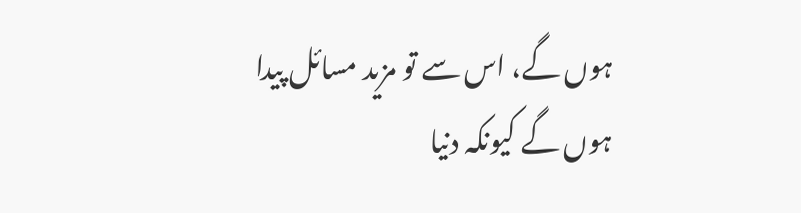ہوں گے، اس سے تو مزید مسائل پیدا ہوں گے کیونکہ دنیا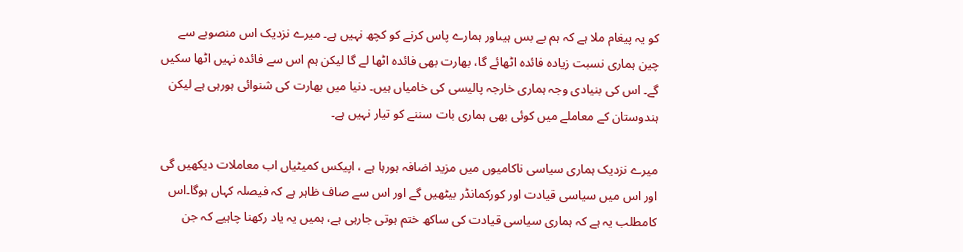کو یہ پیغام ملا ہے کہ ہم بے بس ہیںاور ہمارے پاس کرنے کو کچھ نہیں ہے۔ میرے نزدیک اس منصوبے سے چین ہماری نسبت زیادہ فائدہ اٹھائے گا، بھارت بھی فائدہ اٹھا لے گا لیکن ہم اس سے فائدہ نہیں اٹھا سکیں گے۔ اس کی بنیادی وجہ ہماری خارجہ پالیسی کی خامیاں ہیں۔ دنیا میں بھارت کی شنوائی ہورہی ہے لیکن ہندوستان کے معاملے میں کوئی بھی ہماری بات سننے کو تیار نہیں ہے۔

میرے نزدیک ہماری سیاسی ناکامیوں میں مزید اضافہ ہورہا ہے ، اپیکس کمیٹیاں اب معاملات دیکھیں گی اور اس میں سیاسی قیادت اور کورکمانڈر بیٹھیں گے اور اس سے صاف ظاہر ہے کہ فیصلہ کہاں ہوگا۔اس کامطلب یہ ہے کہ ہماری سیاسی قیادت کی ساکھ ختم ہوتی جارہی ہے، ہمیں یہ یاد رکھنا چاہیے کہ جن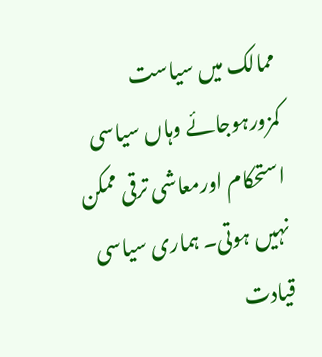ممالک میں سیاست کمزورہوجائے وہاں سیاسی استحکام اورمعاشی ترقی ممکن نہیں ہوتی۔ ہماری سیاسی قیادت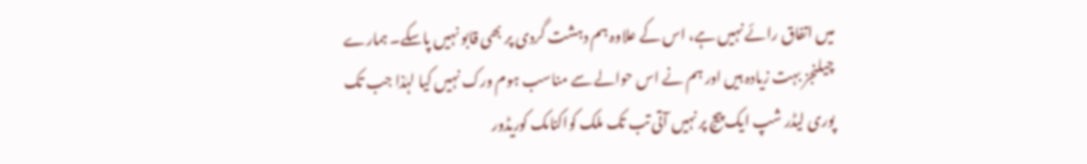میں اتفاق رائے نہیں ہے، اس کے علاوہ ہم دہشت گردی پر بھی قابو نہیں پاسکے۔ ہمارے چیلنجز بہت زیادہ ہیں اور ہم نے اس حوالے سے مناسب ہوم ورک نہیں کیا لہٰذا جب تک پوری لیڈر شپ ایک پیج پر نہیں آتی تب تک ملک کواکنامک کوریڈور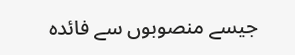جیسے منصوبوں سے فائدہ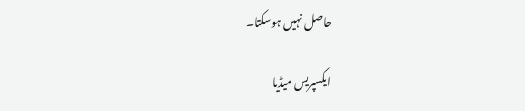حاصل نہیں ہوسکتا۔

ایکسپریس میڈیا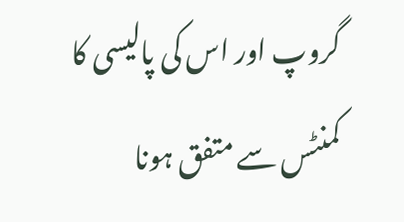گروپ اور اس کی پالیسی کا کمنٹس سے متفق ہونا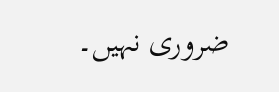ضروری نہیں۔